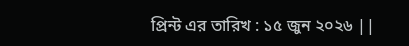প্রিন্ট এর তারিখ : ১৫ জুন ২০২৬ ||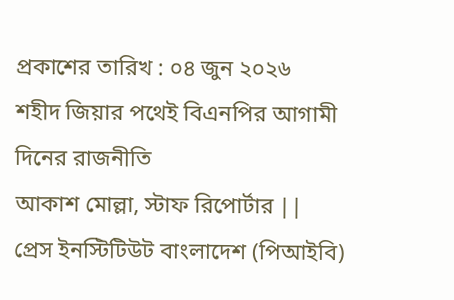প্রকাশের তারিখ : ০৪ জুন ২০২৬
শহীদ জিয়ার পথেই বিএনপির আগামী দিনের রাজনীতি
আকাশ মোল্লা, স্টাফ রিপোর্টার ||
প্রেস ইনস্টিটিউট বাংলাদেশ (পিআইবি)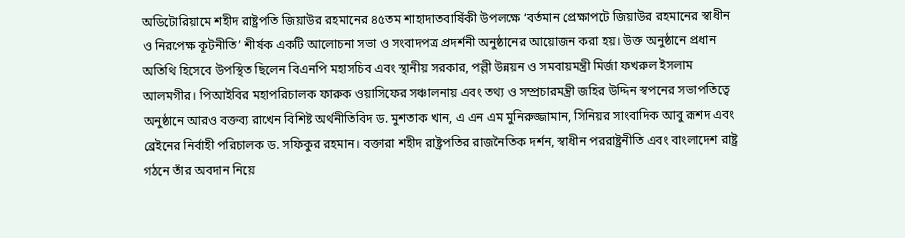অডিটোরিয়ামে শহীদ রাষ্ট্রপতি জিয়াউর রহমানের ৪৫তম শাহাদাতবার্ষিকী উপলক্ষে ‘বর্তমান প্রেক্ষাপটে জিয়াউর রহমানের স্বাধীন ও নিরপেক্ষ কূটনীতি’ শীর্ষক একটি আলোচনা সভা ও সংবাদপত্র প্রদর্শনী অনুষ্ঠানের আয়োজন করা হয়। উক্ত অনুষ্ঠানে প্রধান অতিথি হিসেবে উপস্থিত ছিলেন বিএনপি মহাসচিব এবং স্থানীয় সরকার, পল্লী উন্নয়ন ও সমবায়মন্ত্রী মির্জা ফখরুল ইসলাম আলমগীর। পিআইবির মহাপরিচালক ফারুক ওয়াসিফের সঞ্চালনায় এবং তথ্য ও সম্প্রচারমন্ত্রী জহির উদ্দিন স্বপনের সভাপতিত্বে অনুষ্ঠানে আরও বক্তব্য রাখেন বিশিষ্ট অর্থনীতিবিদ ড. মুশতাক খান, এ এন এম মুনিরুজ্জামান, সিনিয়র সাংবাদিক আবু রূশদ এবং ব্রেইনের নির্বাহী পরিচালক ড. সফিকুর রহমান। বক্তারা শহীদ রাষ্ট্রপতির রাজনৈতিক দর্শন, স্বাধীন পররাষ্ট্রনীতি এবং বাংলাদেশ রাষ্ট্র গঠনে তাঁর অবদান নিয়ে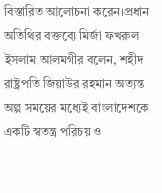বিস্তারিত আলোচনা করেন।প্রধান অতিথির বক্তব্যে মির্জা ফখরুল ইসলাম আলমগীর বলেন, শহীদ রাষ্ট্রপতি জিয়াউর রহমান অত্যন্ত অল্প সময়ের মধ্যেই বাংলাদেশকে একটি স্বতন্ত্র পরিচয় ও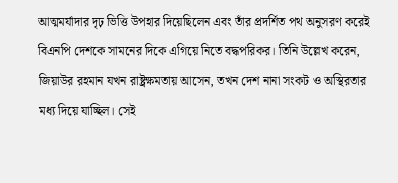আত্মমর্যাদার দৃঢ় ভিত্তি উপহার দিয়েছিলেন এবং তাঁর প্রদর্শিত পথ অনুসরণ করেই বিএনপি দেশকে সামনের দিকে এগিয়ে নিতে বদ্ধপরিকর। তিনি উল্লেখ করেন, জিয়াউর রহমান যখন রাষ্ট্রক্ষমতায় আসেন, তখন দেশ নানা সংকট ও অস্থিরতার মধ্য দিয়ে যাচ্ছিল। সেই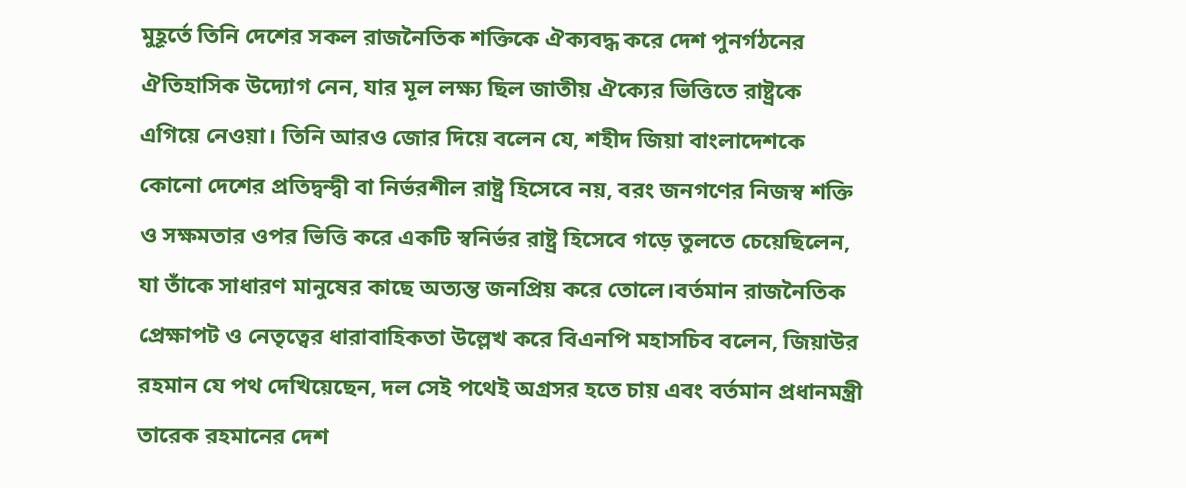মুহূর্তে তিনি দেশের সকল রাজনৈতিক শক্তিকে ঐক্যবদ্ধ করে দেশ পুনর্গঠনের ঐতিহাসিক উদ্যোগ নেন, যার মূল লক্ষ্য ছিল জাতীয় ঐক্যের ভিত্তিতে রাষ্ট্রকে এগিয়ে নেওয়া। তিনি আরও জোর দিয়ে বলেন যে, শহীদ জিয়া বাংলাদেশকে কোনো দেশের প্রতিদ্বন্দ্বী বা নির্ভরশীল রাষ্ট্র হিসেবে নয়, বরং জনগণের নিজস্ব শক্তি ও সক্ষমতার ওপর ভিত্তি করে একটি স্বনির্ভর রাষ্ট্র হিসেবে গড়ে তুলতে চেয়েছিলেন, যা তাঁকে সাধারণ মানুষের কাছে অত্যন্ত জনপ্রিয় করে তোলে।বর্তমান রাজনৈতিক প্রেক্ষাপট ও নেতৃত্বের ধারাবাহিকতা উল্লেখ করে বিএনপি মহাসচিব বলেন, জিয়াউর রহমান যে পথ দেখিয়েছেন, দল সেই পথেই অগ্রসর হতে চায় এবং বর্তমান প্রধানমন্ত্রী তারেক রহমানের দেশ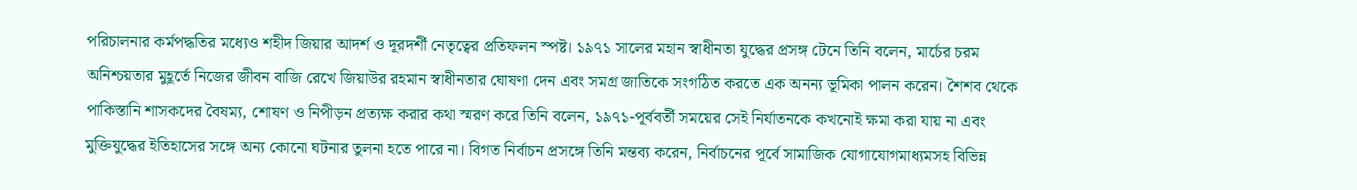পরিচালনার কর্মপদ্ধতির মধ্যেও শহীদ জিয়ার আদর্শ ও দূরদর্শী নেতৃত্বের প্রতিফলন স্পষ্ট। ১৯৭১ সালের মহান স্বাধীনতা যুদ্ধের প্রসঙ্গ টেনে তিনি বলেন, মার্চের চরম অনিশ্চয়তার মুহূর্তে নিজের জীবন বাজি রেখে জিয়াউর রহমান স্বাধীনতার ঘোষণা দেন এবং সমগ্র জাতিকে সংগঠিত করতে এক অনন্য ভূমিকা পালন করেন। শৈশব থেকে পাকিস্তানি শাসকদের বৈষম্য, শোষণ ও নিপীড়ন প্রত্যক্ষ করার কথা স্মরণ করে তিনি বলেন, ১৯৭১-পূর্ববর্তী সময়ের সেই নির্যাতনকে কখনোই ক্ষমা করা যায় না এবং মুক্তিযুদ্ধের ইতিহাসের সঙ্গে অন্য কোনো ঘটনার তুলনা হতে পারে না। বিগত নির্বাচন প্রসঙ্গে তিনি মন্তব্য করেন, নির্বাচনের পূর্বে সামাজিক যোগাযোগমাধ্যমসহ বিভিন্ন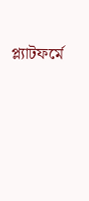প্ল্যাটফর্মে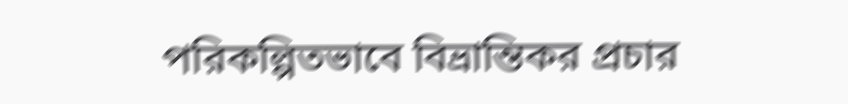পরিকল্পিতভাবে বিভ্রান্তিকর প্রচার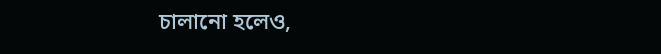চালানো হলেও,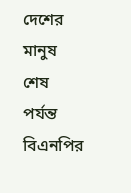দেশের মানুষ শেষ পর্যন্ত বিএনপির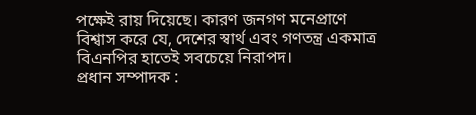পক্ষেই রায় দিয়েছে। কারণ জনগণ মনেপ্রাণে বিশ্বাস করে যে, দেশের স্বার্থ এবং গণতন্ত্র একমাত্র বিএনপির হাতেই সবচেয়ে নিরাপদ।
প্রধান সম্পাদক :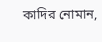কাদির নোমান,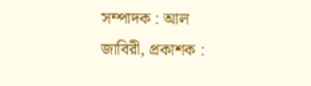সম্পাদক : আল জাবিরী, প্রকাশক :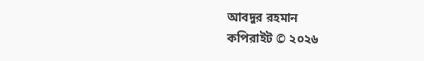আবদুর রহমান
কপিরাইট © ২০২৬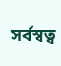সর্বস্বত্ব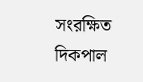সংরক্ষিত দিকপাল